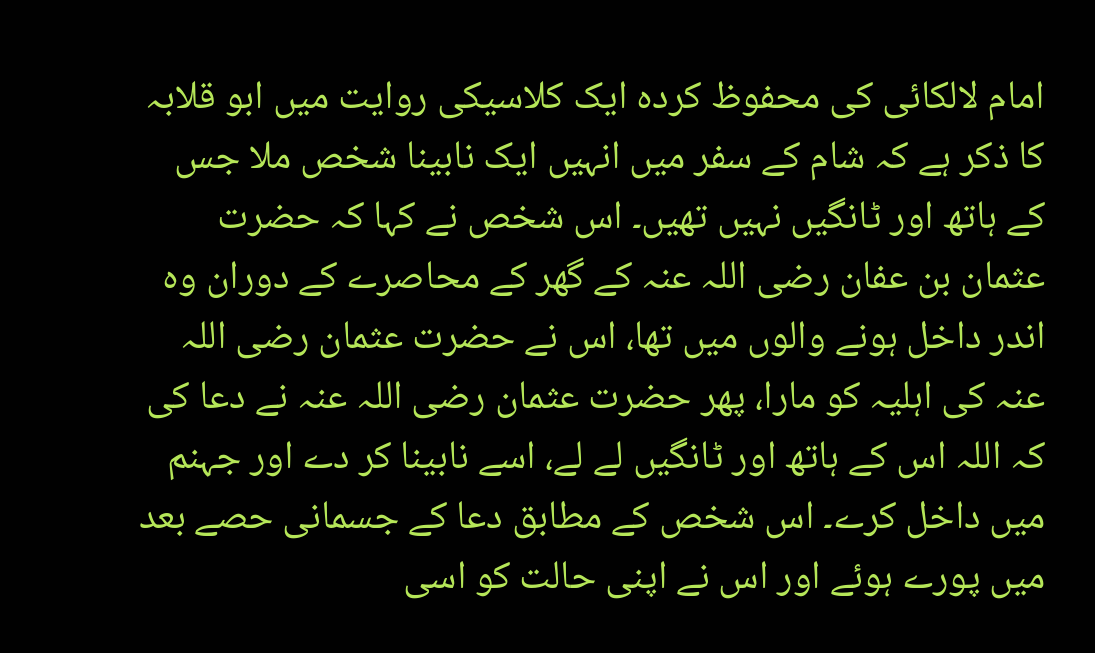امام لالکائی کی محفوظ کردہ ایک کلاسیکی روایت میں ابو قلابہ کا ذکر ہے کہ شام کے سفر میں انہیں ایک نابینا شخص ملا جس کے ہاتھ اور ٹانگیں نہیں تھیں۔ اس شخص نے کہا کہ حضرت عثمان بن عفان رضی اللہ عنہ کے گھر کے محاصرے کے دوران وہ اندر داخل ہونے والوں میں تھا، اس نے حضرت عثمان رضی اللہ عنہ کی اہلیہ کو مارا، پھر حضرت عثمان رضی اللہ عنہ نے دعا کی کہ اللہ اس کے ہاتھ اور ٹانگیں لے لے، اسے نابینا کر دے اور جہنم میں داخل کرے۔ اس شخص کے مطابق دعا کے جسمانی حصے بعد میں پورے ہوئے اور اس نے اپنی حالت کو اسی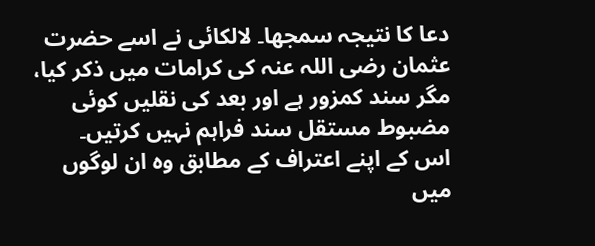دعا کا نتیجہ سمجھا۔ لالکائی نے اسے حضرت عثمان رضی اللہ عنہ کی کرامات میں ذکر کیا، مگر سند کمزور ہے اور بعد کی نقلیں کوئی مضبوط مستقل سند فراہم نہیں کرتیں۔
اس کے اپنے اعتراف کے مطابق وہ ان لوگوں میں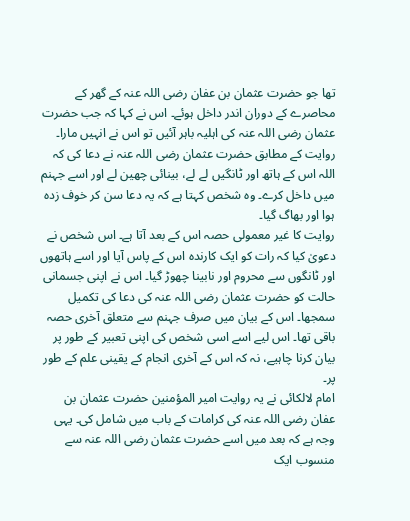تھا جو حضرت عثمان بن عفان رضی اللہ عنہ کے گھر کے محاصرے کے دوران اندر داخل ہوئے۔ اس نے کہا کہ جب حضرت عثمان رضی اللہ عنہ کی اہلیہ باہر آئیں تو اس نے انہیں مارا۔ روایت کے مطابق حضرت عثمان رضی اللہ عنہ نے دعا کی کہ اللہ اس کے ہاتھ اور ٹانگیں لے لے، بینائی چھین لے اور اسے جہنم میں داخل کرے۔ وہ شخص کہتا ہے کہ یہ دعا سن کر خوف زدہ ہوا اور بھاگ گیا۔
روایت کا غیر معمولی حصہ اس کے بعد آتا ہے۔ اس شخص نے دعویٰ کیا کہ رات کو ایک کارندہ اس کے پاس آیا اور اسے ہاتھوں اور ٹانگوں سے محروم اور نابینا چھوڑ گیا۔ اس نے اپنی جسمانی حالت کو حضرت عثمان رضی اللہ عنہ کی دعا کی تکمیل سمجھا۔ اس کے بیان میں صرف جہنم سے متعلق آخری حصہ باقی تھا۔ اس لیے اسے اسی شخص کی اپنی تعبیر کے طور پر بیان کرنا چاہیے، نہ کہ اس کے آخری انجام کے یقینی علم کے طور پر۔
امام لالکائی نے یہ روایت امیر المؤمنین حضرت عثمان بن عفان رضی اللہ عنہ کی کرامات کے باب میں شامل کی۔ یہی وجہ ہے کہ بعد میں اسے حضرت عثمان رضی اللہ عنہ سے منسوب ایک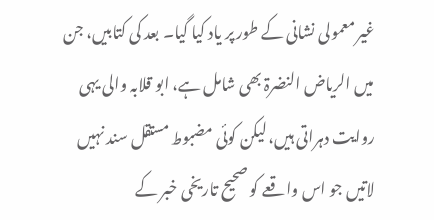غیر معمولی نشانی کے طور پر یاد کیا گیا۔ بعد کی کتابیں، جن میں الریاض النضرۃ بھی شامل ہے، ابو قلابہ والی یہی روایت دہراتی ہیں، لیکن کوئی مضبوط مستقل سند نہیں لاتیں جو اس واقعے کو صحیح تاریخی خبر کے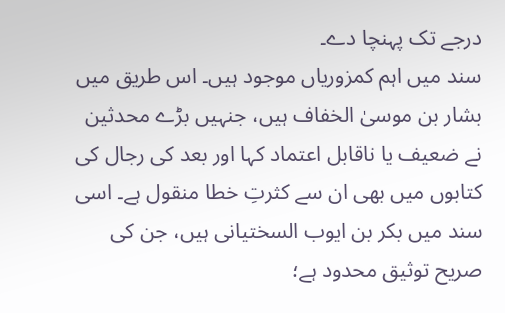درجے تک پہنچا دے۔
سند میں اہم کمزوریاں موجود ہیں۔ اس طریق میں بشار بن موسیٰ الخفاف ہیں، جنہیں بڑے محدثین نے ضعیف یا ناقابل اعتماد کہا اور بعد کی رجال کی کتابوں میں بھی ان سے کثرتِ خطا منقول ہے۔ اسی سند میں بکر بن ایوب السختیانی ہیں، جن کی صریح توثیق محدود ہے؛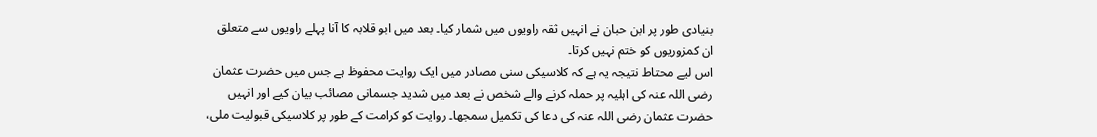بنیادی طور پر ابن حبان نے انہیں ثقہ راویوں میں شمار کیا۔ بعد میں ابو قلابہ کا آنا پہلے راویوں سے متعلق ان کمزوریوں کو ختم نہیں کرتا۔
اس لیے محتاط نتیجہ یہ ہے کہ کلاسیکی سنی مصادر میں ایک روایت محفوظ ہے جس میں حضرت عثمان رضی اللہ عنہ کی اہلیہ پر حملہ کرنے والے شخص نے بعد میں شدید جسمانی مصائب بیان کیے اور انہیں حضرت عثمان رضی اللہ عنہ کی دعا کی تکمیل سمجھا۔ روایت کو کرامت کے طور پر کلاسیکی قبولیت ملی،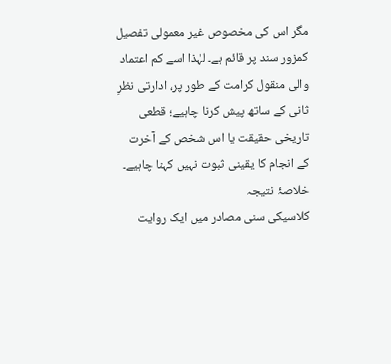مگر اس کی مخصوص غیر معمولی تفصیل کمزور سند پر قائم ہے۔ لہٰذا اسے کم اعتماد والی منقول کرامت کے طور پر، ادارتی نظرِ ثانی کے ساتھ پیش کرنا چاہیے؛ قطعی تاریخی حقیقت یا اس شخص کے آخرت کے انجام کا یقینی ثبوت نہیں کہنا چاہیے۔
خلاصۂ نتیجہ
کلاسیکی سنی مصادر میں ایک روایت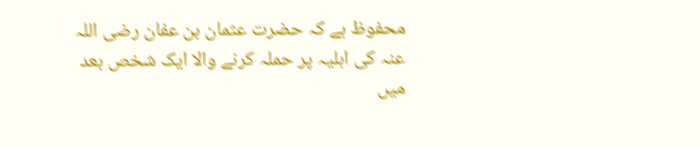محفوظ ہے کہ حضرت عثمان بن عفان رضی اللہ عنہ کی اہلیہ پر حملہ کرنے والا ایک شخص بعد میں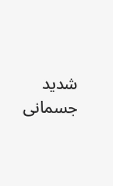شدید جسمانی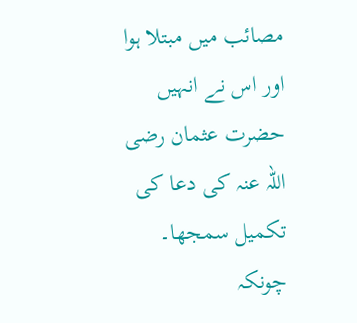مصائب میں مبتلا ہوا اور اس نے انہیں حضرت عثمان رضی اللہ عنہ کی دعا کی تکمیل سمجھا۔ چونکہ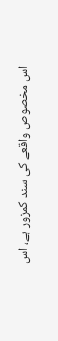اس مخصوص واقعے کی سند کمزور ہے، اس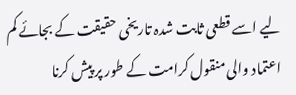لیے اسے قطعی ثابت شدہ تاریخی حقیقت کے بجائے کم اعتماد والی منقول کرامت کے طور پر پیش کرنا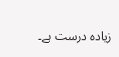زیادہ درست ہے۔